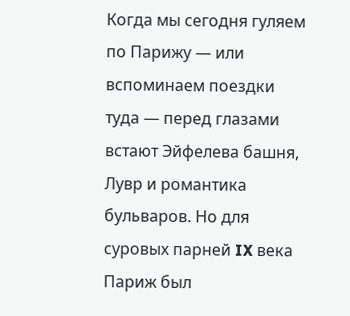Когда мы сегодня гуляем по Парижу — или вспоминаем поездки туда — перед глазами встают Эйфелева башня, Лувр и романтика бульваров. Но для суровых парней IX века Париж был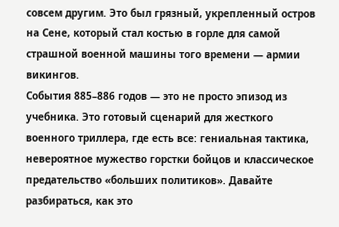совсем другим. Это был грязный, укрепленный остров на Сене, который стал костью в горле для самой страшной военной машины того времени — армии викингов.
События 885–886 годов — это не просто эпизод из учебника. Это готовый сценарий для жесткого военного триллера, где есть все: гениальная тактика, невероятное мужество горстки бойцов и классическое предательство «больших политиков». Давайте разбираться, как это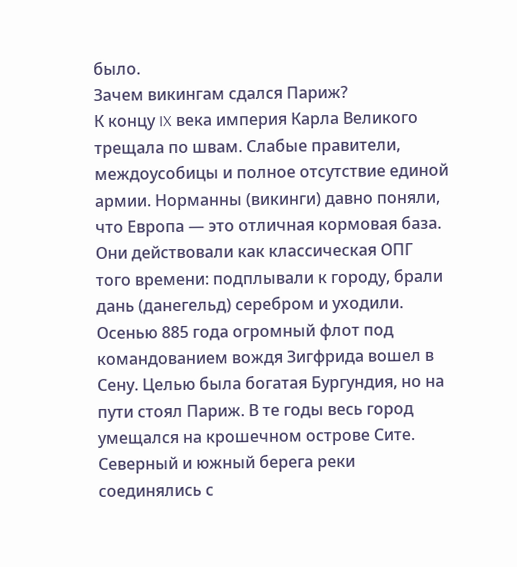было.
Зачем викингам сдался Париж?
К концу IX века империя Карла Великого трещала по швам. Слабые правители, междоусобицы и полное отсутствие единой армии. Норманны (викинги) давно поняли, что Европа — это отличная кормовая база. Они действовали как классическая ОПГ того времени: подплывали к городу, брали дань (данегельд) серебром и уходили.
Осенью 885 года огромный флот под командованием вождя Зигфрида вошел в Сену. Целью была богатая Бургундия, но на пути стоял Париж. В те годы весь город умещался на крошечном острове Сите. Северный и южный берега реки соединялись с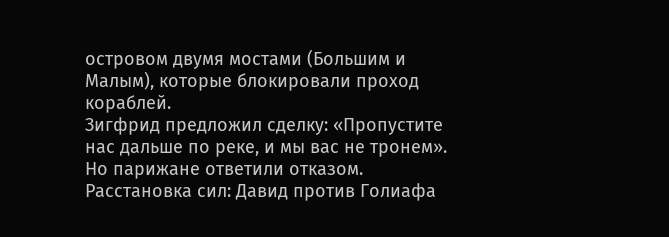островом двумя мостами (Большим и Малым), которые блокировали проход кораблей.
Зигфрид предложил сделку: «Пропустите нас дальше по реке, и мы вас не тронем». Но парижане ответили отказом.
Расстановка сил: Давид против Голиафа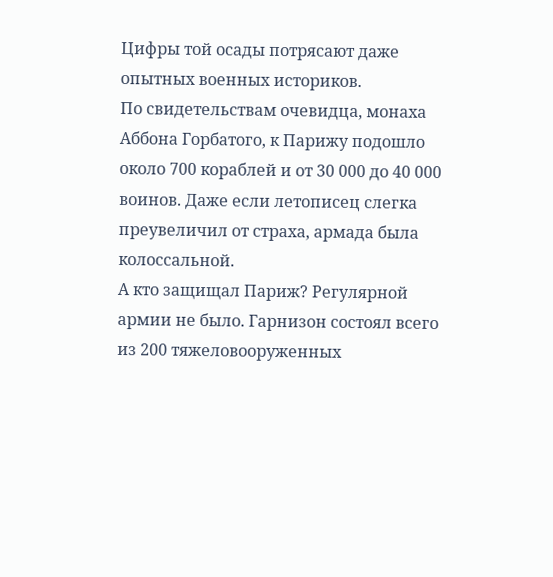Цифры той осады потрясают даже опытных военных историков.
По свидетельствам очевидца, монаха Аббона Горбатого, к Парижу подошло около 700 кораблей и от 30 000 до 40 000 воинов. Даже если летописец слегка преувеличил от страха, армада была колоссальной.
А кто защищал Париж? Регулярной армии не было. Гарнизон состоял всего из 200 тяжеловооруженных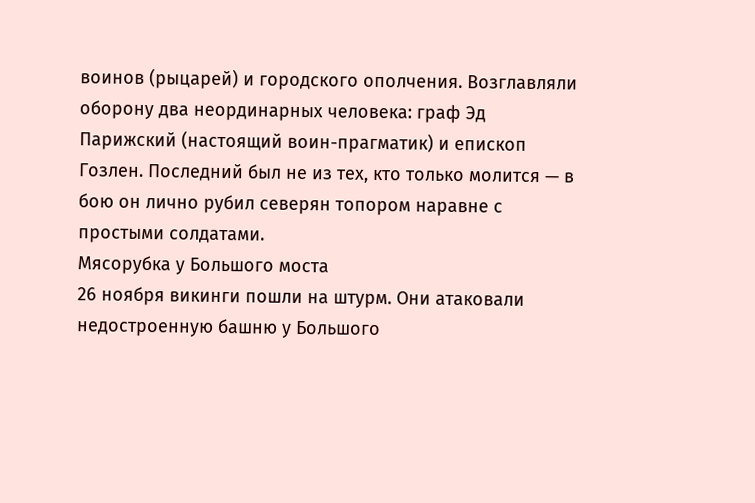воинов (рыцарей) и городского ополчения. Возглавляли оборону два неординарных человека: граф Эд Парижский (настоящий воин-прагматик) и епископ Гозлен. Последний был не из тех, кто только молится — в бою он лично рубил северян топором наравне с простыми солдатами.
Мясорубка у Большого моста
26 ноября викинги пошли на штурм. Они атаковали недостроенную башню у Большого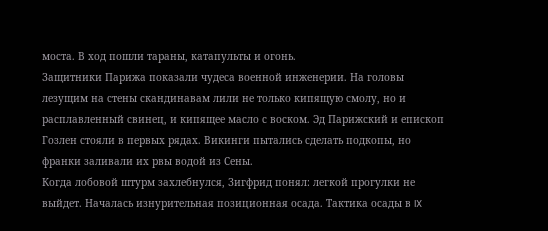моста. В ход пошли тараны, катапульты и огонь.
Защитники Парижа показали чудеса военной инженерии. На головы лезущим на стены скандинавам лили не только кипящую смолу, но и расплавленный свинец, и кипящее масло с воском. Эд Парижский и епископ Гозлен стояли в первых рядах. Викинги пытались сделать подкопы, но франки заливали их рвы водой из Сены.
Когда лобовой штурм захлебнулся, Зигфрид понял: легкой прогулки не выйдет. Началась изнурительная позиционная осада. Тактика осады в IX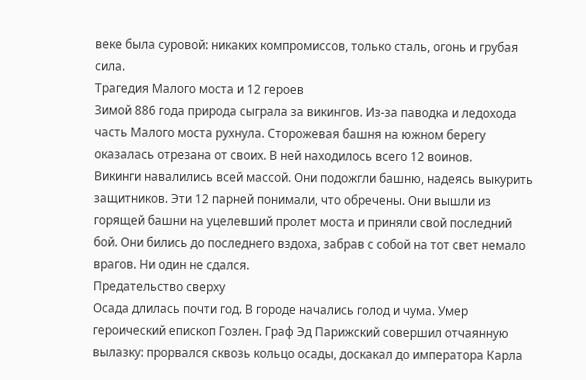веке была суровой: никаких компромиссов, только сталь, огонь и грубая сила.
Трагедия Малого моста и 12 героев
Зимой 886 года природа сыграла за викингов. Из-за паводка и ледохода часть Малого моста рухнула. Сторожевая башня на южном берегу оказалась отрезана от своих. В ней находилось всего 12 воинов.
Викинги навалились всей массой. Они подожгли башню, надеясь выкурить защитников. Эти 12 парней понимали, что обречены. Они вышли из горящей башни на уцелевший пролет моста и приняли свой последний бой. Они бились до последнего вздоха, забрав с собой на тот свет немало врагов. Ни один не сдался.
Предательство сверху
Осада длилась почти год. В городе начались голод и чума. Умер героический епископ Гозлен. Граф Эд Парижский совершил отчаянную вылазку: прорвался сквозь кольцо осады, доскакал до императора Карла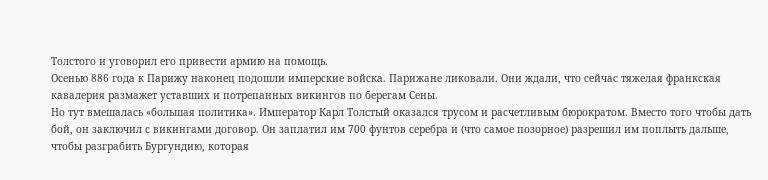Толстого и уговорил его привести армию на помощь.
Осенью 886 года к Парижу наконец подошли имперские войска. Парижане ликовали. Они ждали, что сейчас тяжелая франкская кавалерия размажет уставших и потрепанных викингов по берегам Сены.
Но тут вмешалась «большая политика». Император Карл Толстый оказался трусом и расчетливым бюрократом. Вместо того чтобы дать бой, он заключил с викингами договор. Он заплатил им 700 фунтов серебра и (что самое позорное) разрешил им поплыть дальше, чтобы разграбить Бургундию, которая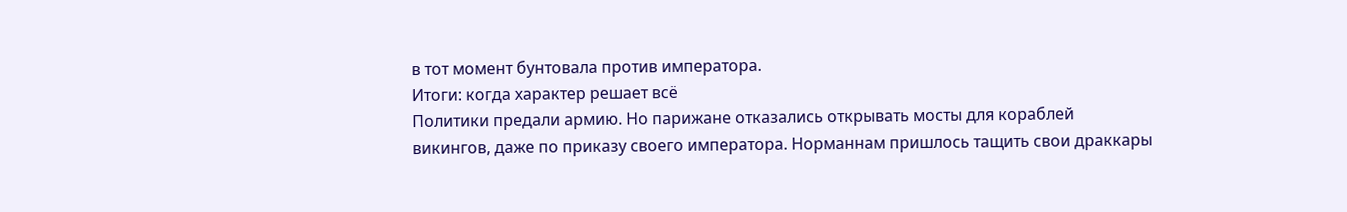в тот момент бунтовала против императора.
Итоги: когда характер решает всё
Политики предали армию. Но парижане отказались открывать мосты для кораблей викингов, даже по приказу своего императора. Норманнам пришлось тащить свои драккары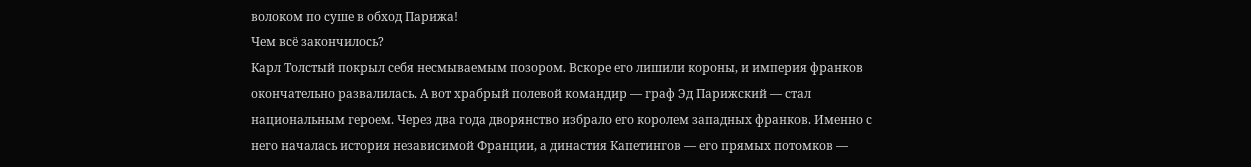волоком по суше в обход Парижа!
Чем всё закончилось?
Карл Толстый покрыл себя несмываемым позором. Вскоре его лишили короны, и империя франков окончательно развалилась. А вот храбрый полевой командир — граф Эд Парижский — стал национальным героем. Через два года дворянство избрало его королем западных франков. Именно с него началась история независимой Франции, а династия Капетингов — его прямых потомков —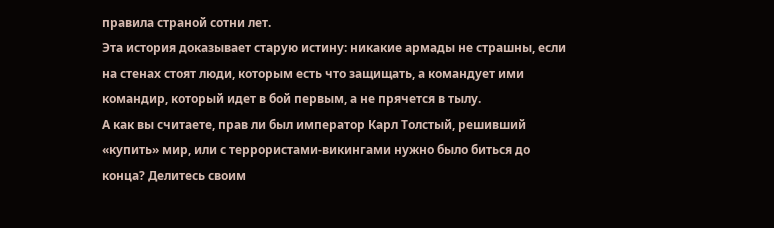правила страной сотни лет.
Эта история доказывает старую истину: никакие армады не страшны, если на стенах стоят люди, которым есть что защищать, а командует ими командир, который идет в бой первым, а не прячется в тылу.
А как вы считаете, прав ли был император Карл Толстый, решивший «купить» мир, или с террористами-викингами нужно было биться до конца? Делитесь своим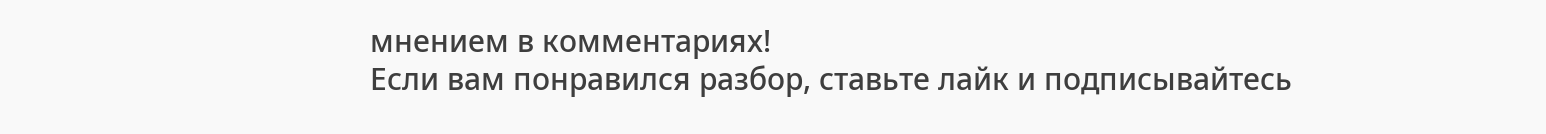мнением в комментариях!
Если вам понравился разбор, ставьте лайк и подписывайтесь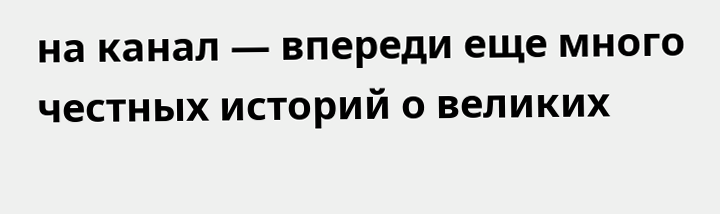на канал — впереди еще много честных историй о великих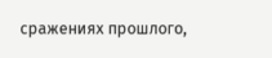сражениях прошлого,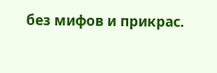без мифов и прикрас.